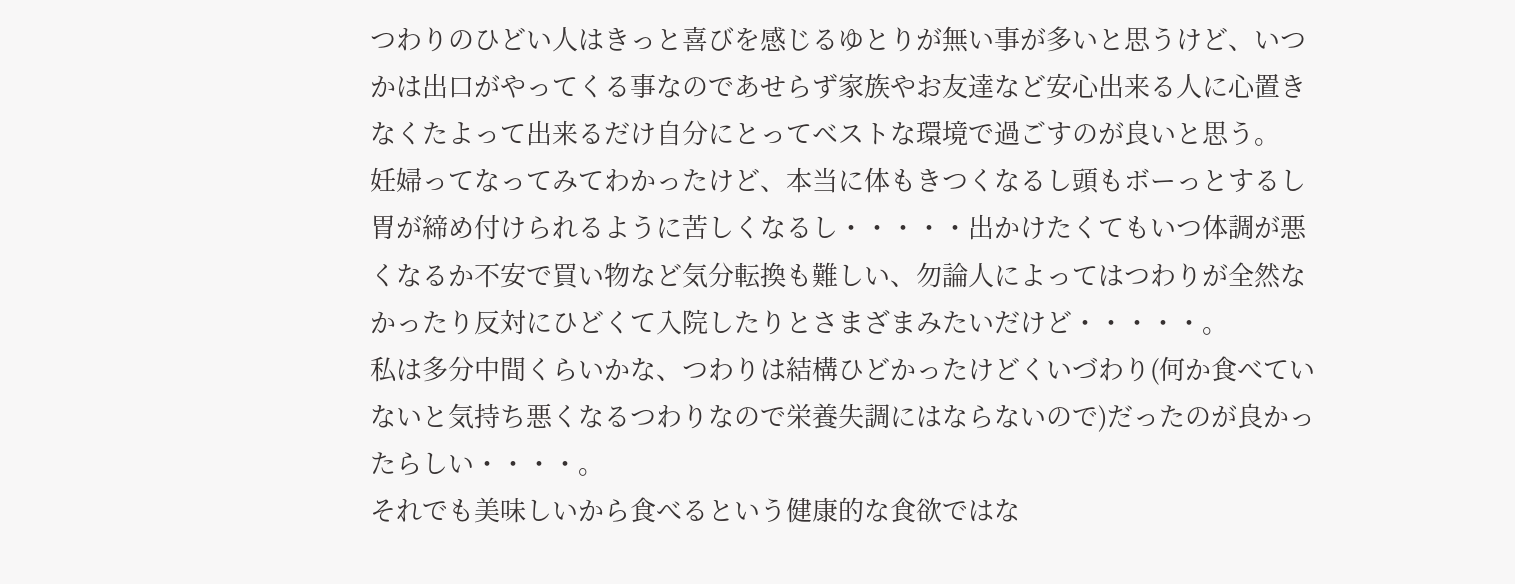つわりのひどい人はきっと喜びを感じるゆとりが無い事が多いと思うけど、いつかは出口がやってくる事なのであせらず家族やお友達など安心出来る人に心置きなくたよって出来るだけ自分にとってベストな環境で過ごすのが良いと思う。
妊婦ってなってみてわかったけど、本当に体もきつくなるし頭もボーっとするし胃が締め付けられるように苦しくなるし・・・・・出かけたくてもいつ体調が悪くなるか不安で買い物など気分転換も難しい、勿論人によってはつわりが全然なかったり反対にひどくて入院したりとさまざまみたいだけど・・・・・。
私は多分中間くらいかな、つわりは結構ひどかったけどくいづわり(何か食べていないと気持ち悪くなるつわりなので栄養失調にはならないので)だったのが良かったらしい・・・・。
それでも美味しいから食べるという健康的な食欲ではな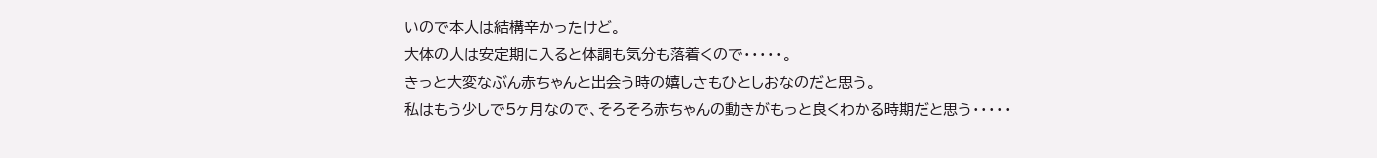いので本人は結構辛かったけど。
大体の人は安定期に入ると体調も気分も落着くので・・・・・。
きっと大変なぶん赤ちゃんと出会う時の嬉しさもひとしおなのだと思う。
私はもう少しで5ヶ月なので、そろそろ赤ちゃんの動きがもっと良くわかる時期だと思う・・・・・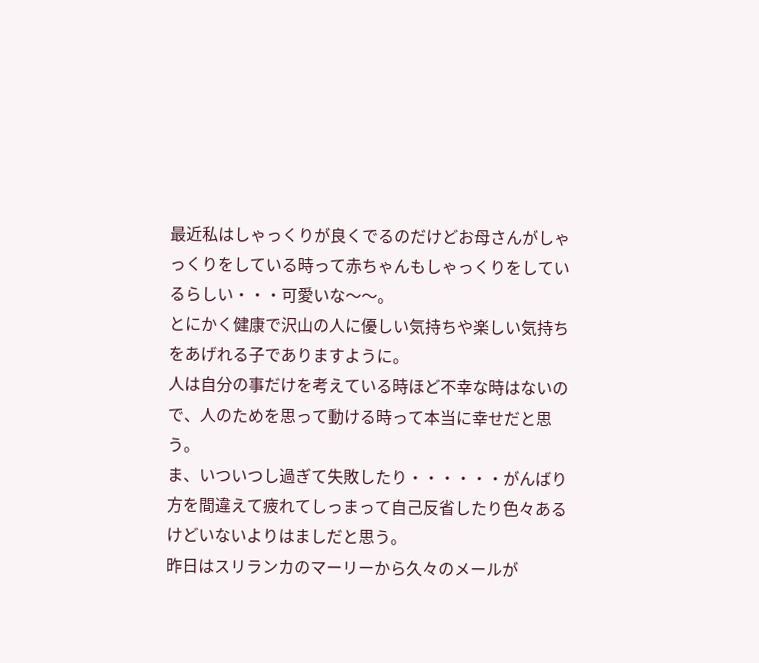最近私はしゃっくりが良くでるのだけどお母さんがしゃっくりをしている時って赤ちゃんもしゃっくりをしているらしい・・・可愛いな〜〜。
とにかく健康で沢山の人に優しい気持ちや楽しい気持ちをあげれる子でありますように。
人は自分の事だけを考えている時ほど不幸な時はないので、人のためを思って動ける時って本当に幸せだと思う。
ま、いついつし過ぎて失敗したり・・・・・・がんばり方を間違えて疲れてしっまって自己反省したり色々あるけどいないよりはましだと思う。
昨日はスリランカのマーリーから久々のメールが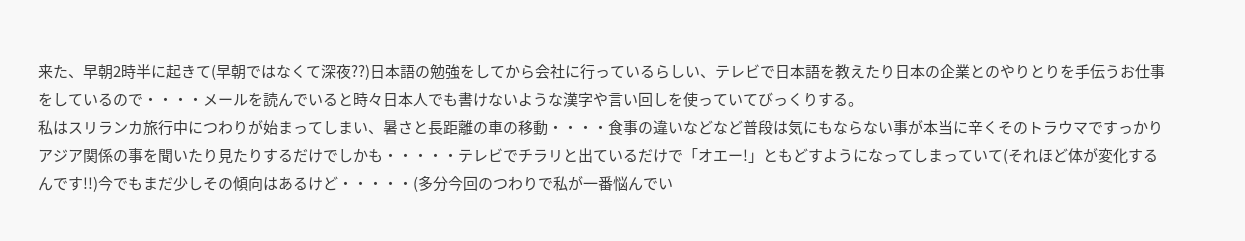来た、早朝2時半に起きて(早朝ではなくて深夜??)日本語の勉強をしてから会社に行っているらしい、テレビで日本語を教えたり日本の企業とのやりとりを手伝うお仕事をしているので・・・・メールを読んでいると時々日本人でも書けないような漢字や言い回しを使っていてびっくりする。
私はスリランカ旅行中につわりが始まってしまい、暑さと長距離の車の移動・・・・食事の違いなどなど普段は気にもならない事が本当に辛くそのトラウマですっかりアジア関係の事を聞いたり見たりするだけでしかも・・・・・テレビでチラリと出ているだけで「オエー!」ともどすようになってしまっていて(それほど体が変化するんです!!)今でもまだ少しその傾向はあるけど・・・・・(多分今回のつわりで私が一番悩んでい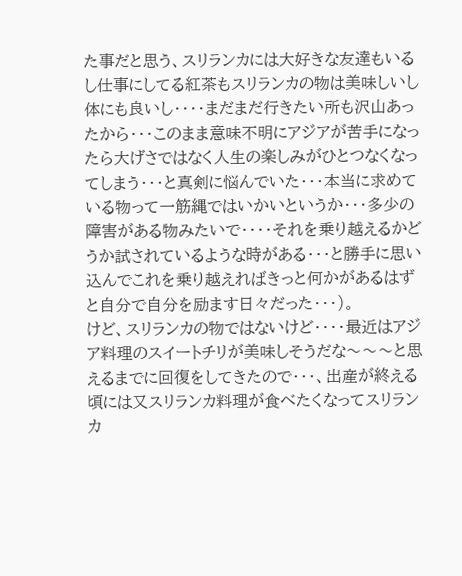た事だと思う、スリランカには大好きな友達もいるし仕事にしてる紅茶もスリランカの物は美味しいし体にも良いし・・・・まだまだ行きたい所も沢山あったから・・・このまま意味不明にアジアが苦手になったら大げさではなく人生の楽しみがひとつなくなってしまう・・・と真剣に悩んでいた・・・本当に求めている物って一筋縄ではいかいというか・・・多少の障害がある物みたいで・・・・それを乗り越えるかどうか試されているような時がある・・・と勝手に思い込んでこれを乗り越えればきっと何かがあるはずと自分で自分を励ます日々だった・・・)。
けど、スリランカの物ではないけど・・・・最近はアジア料理のスイートチリが美味しそうだな〜〜〜と思えるまでに回復をしてきたので・・・、出産が終える頃には又スリランカ料理が食べたくなってスリランカ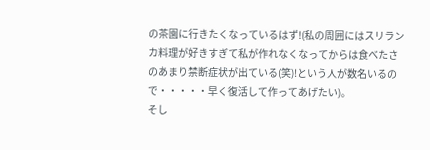の茶園に行きたくなっているはず!(私の周囲にはスリランカ料理が好きすぎて私が作れなくなってからは食べたさのあまり禁断症状が出ている(笑)!という人が数名いるので・・・・・早く復活して作ってあげたい)。
そし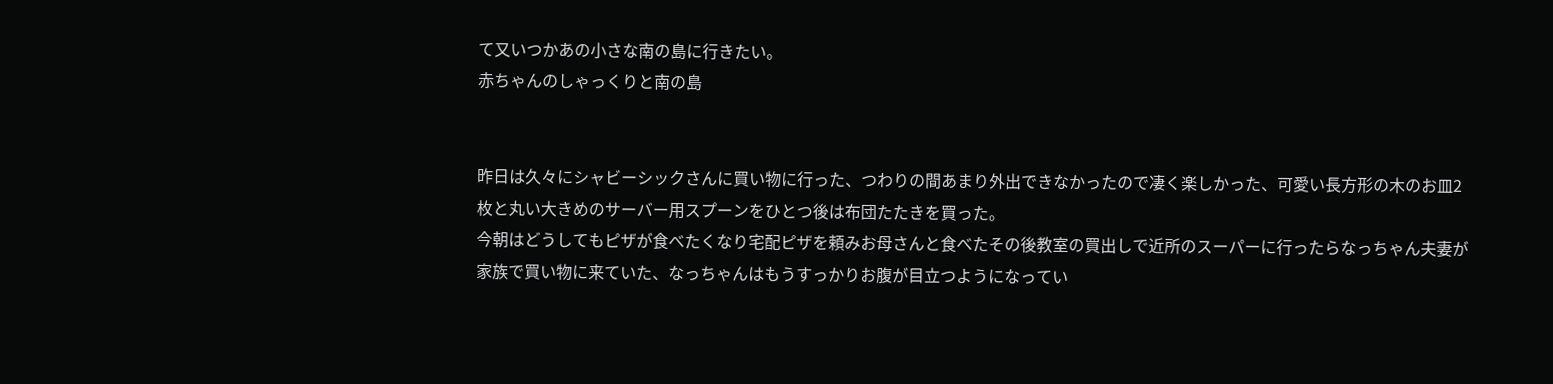て又いつかあの小さな南の島に行きたい。
赤ちゃんのしゃっくりと南の島


昨日は久々にシャビーシックさんに買い物に行った、つわりの間あまり外出できなかったので凄く楽しかった、可愛い長方形の木のお皿2枚と丸い大きめのサーバー用スプーンをひとつ後は布団たたきを買った。
今朝はどうしてもピザが食べたくなり宅配ピザを頼みお母さんと食べたその後教室の買出しで近所のスーパーに行ったらなっちゃん夫妻が家族で買い物に来ていた、なっちゃんはもうすっかりお腹が目立つようになってい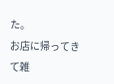た。
お店に帰ってきて雑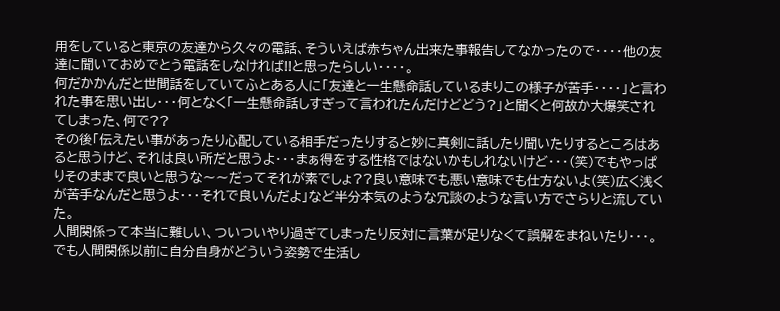用をしていると東京の友達から久々の電話、そういえば赤ちゃん出来た事報告してなかったので・・・・他の友達に聞いておめでとう電話をしなければ!!と思ったらしい・・・・。
何だかかんだと世間話をしていてふとある人に「友達と一生懸命話しているまりこの様子が苦手・・・・」と言われた事を思い出し・・・何となく「一生懸命話しすぎって言われたんだけどどう?」と聞くと何故か大爆笑されてしまった、何で??
その後「伝えたい事があったり心配している相手だったりすると妙に真剣に話したり聞いたりするところはあると思うけど、それは良い所だと思うよ・・・まぁ得をする性格ではないかもしれないけど・・・(笑)でもやっぱりそのままで良いと思うな〜〜だってそれが素でしょ??良い意味でも悪い意味でも仕方ないよ(笑)広く浅くが苦手なんだと思うよ・・・それで良いんだよ」など半分本気のような冗談のような言い方でさらりと流していた。
人間関係って本当に難しい、ついついやり過ぎてしまったり反対に言葉が足りなくて誤解をまねいたり・・・。
でも人間関係以前に自分自身がどういう姿勢で生活し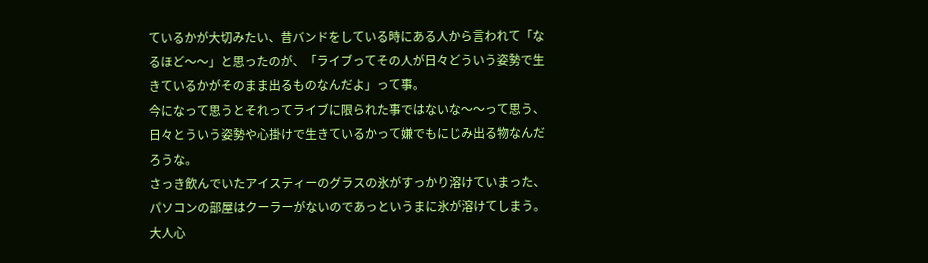ているかが大切みたい、昔バンドをしている時にある人から言われて「なるほど〜〜」と思ったのが、「ライブってその人が日々どういう姿勢で生きているかがそのまま出るものなんだよ」って事。
今になって思うとそれってライブに限られた事ではないな〜〜って思う、日々とういう姿勢や心掛けで生きているかって嫌でもにじみ出る物なんだろうな。
さっき飲んでいたアイスティーのグラスの氷がすっかり溶けていまった、パソコンの部屋はクーラーがないのであっというまに氷が溶けてしまう。
大人心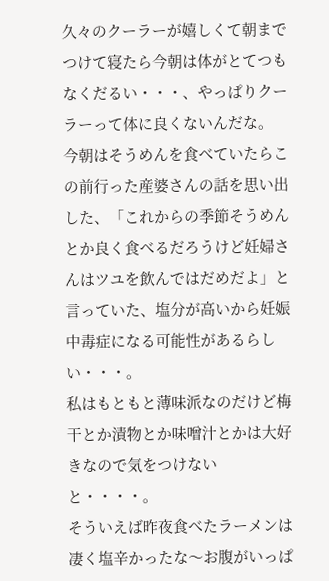久々のクーラーが嬉しくて朝までつけて寝たら今朝は体がとてつもなくだるい・・・、やっぱりクーラーって体に良くないんだな。
今朝はそうめんを食べていたらこの前行った産婆さんの話を思い出した、「これからの季節そうめんとか良く食べるだろうけど妊婦さんはツユを飲んではだめだよ」と言っていた、塩分が高いから妊娠中毒症になる可能性があるらしい・・・。
私はもともと薄味派なのだけど梅干とか漬物とか味噌汁とかは大好きなので気をつけないと・・・・。
そういえば昨夜食べたラーメンは凄く塩辛かったな〜お腹がいっぱ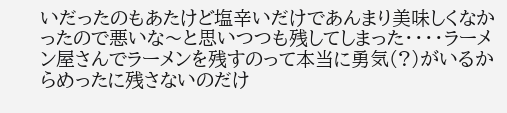いだったのもあたけど塩辛いだけであんまり美味しくなかったので悪いな〜と思いつつも残してしまった・・・・ラーメン屋さんでラーメンを残すのって本当に勇気(?)がいるからめったに残さないのだけ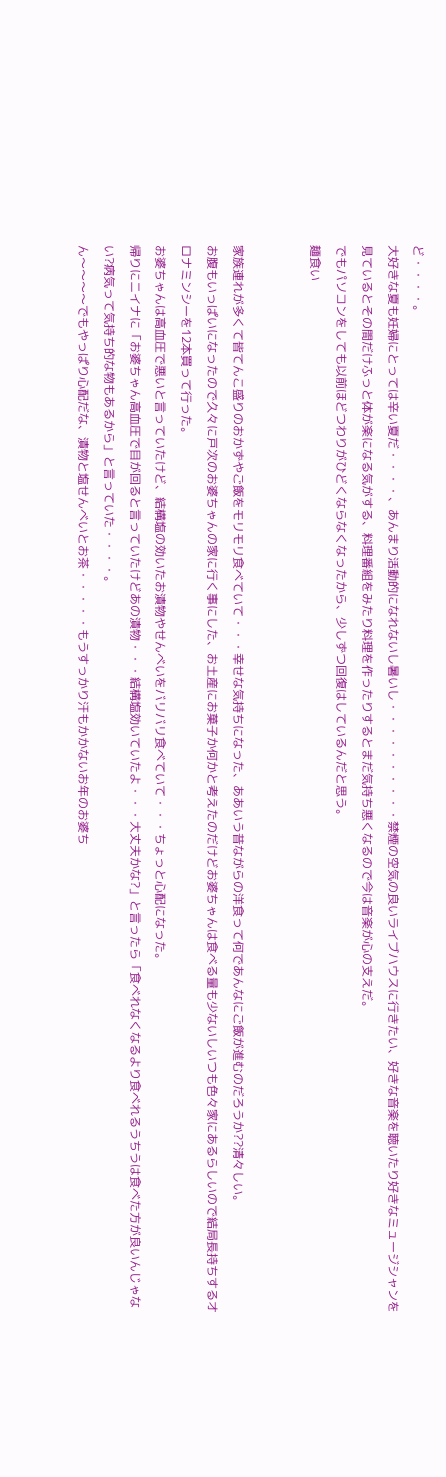ど・・・・。
大好きな夏も妊婦にとっては辛い夏だ・・・・、あんまり活動的になれないし暑いし・・・・・・・・・・禁煙の空気の良いライブハウスに行きたい、好きな音楽を聴いたり好きなミュージシャンを見ているとその間だけふっと体が楽になる気がする、料理番組をみたり料理を作ったりするとまだ気持ち悪くなるので今は音楽が心の支えだ。
でもパソコンをしても以前ほどつわりがひどくならなくなったから、少しずつ回復はしているんだと思う。
麺食い


家族連れが多くて皆てんこ盛りのおかずやご飯をモリモリ食べていて・・・幸せな気持ちになった、ああいう昔ながらの洋食って何であんなにご飯が進むのだろうか??清々しい。
お腹もいっぱいになったので久々に戸次のお婆ちゃんの家に行く事にした、お土産にお菓子か何かと考えたのだけどお婆ちゃんは食べる量も少ないしいつも色々家にあるらしいので結局長持ちするオロナミンシーを12本買って行った。
お婆ちゃんは高血圧で悪いと言っていたけど、結構塩の効いたお漬物やせんべいをバリバリ食べていて・・・ちょっと心配になった。
帰りにニイナに「お婆ちゃん高血圧で目が回ると言っていたけどあの漬物・・・結構塩効いていたよ・・・大丈夫かな?」と言ったら「食べれなくなるより食べれるうちうは食べた方が良いんじゃない?病気って気持ち的な物もあるから」と言っていた・・・・。
ん〜〜〜〜でもやっぱり心配だな、漬物と塩せんべいとお茶・・・・・もうすっかり汗もかかないお年のお婆ち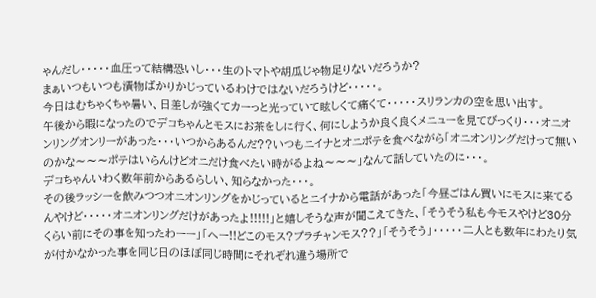ゃんだし・・・・・血圧って結構恐いし・・・生のトマトや胡瓜じゃ物足りないだろうか?
まぁいつもいつも漬物ばかりかじっているわけではないだろうけど・・・・・。
今日はむちゃくちゃ暑い、日差しが強くてカーっと光っていて眩しくて痛くて・・・・・スリランカの空を思い出す。
午後から暇になったのでデコちゃんとモスにお茶をしに行く、何にしようか良く良くメニューを見てびっくり・・・オニオンリングオンリーがあった・・・いつからあるんだ??いつもニイナとオニポテを食べながら「オニオンリングだけって無いのかな〜〜〜ポテはいらんけどオニだけ食べたい時がるよね〜〜〜」なんて話していたのに・・・。
デコちゃんいわく数年前からあるらしい、知らなかった・・・。
その後ラッシーを飲みつつオニオンリングをかじっているとニイナから電話があった「今昼ごはん買いにモスに来てるんやけど・・・・・オニオンリングだけがあったよ!!!!!」と嬉しそうな声が聞こえてきた、「そうそう私も今モスやけど30分くらい前にその事を知ったわーー」「へー!!どこのモス?プラチャンモス??」「そうそう」・・・・・二人とも数年にわたり気が付かなかった事を同じ日のほぼ同じ時間にそれぞれ違う場所で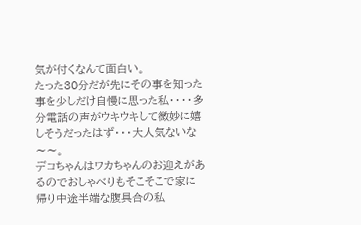気が付くなんて面白い。
たった30分だが先にその事を知った事を少しだけ自慢に思った私・・・・多分電話の声がウキウキして微妙に嬉しそうだったはず・・・大人気ないな〜〜。
デコちゃんはワカちゃんのお迎えがあるのでおしゃべりもそこそこで家に帰り中途半端な腹具合の私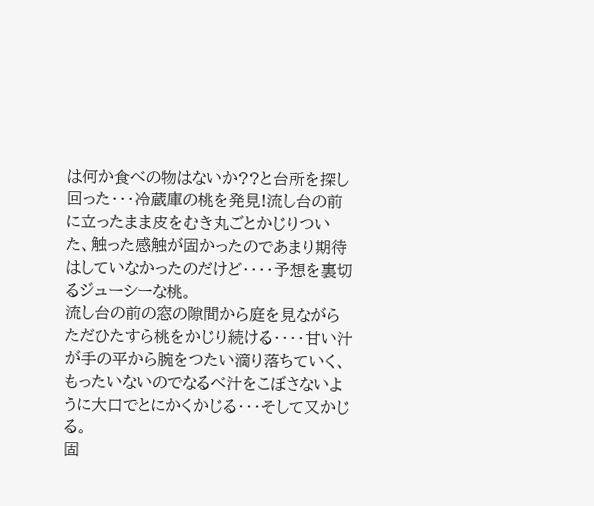は何か食べの物はないか??と台所を探し回った・・・冷蔵庫の桃を発見!流し台の前に立ったまま皮をむき丸ごとかじりついた、触った感触が固かったのであまり期待はしていなかったのだけど・・・・予想を裏切るジューシーな桃。
流し台の前の窓の隙間から庭を見ながらただひたすら桃をかじり続ける・・・・甘い汁が手の平から腕をつたい滴り落ちていく、もったいないのでなるべ汁をこぼさないように大口でとにかくかじる・・・そして又かじる。
固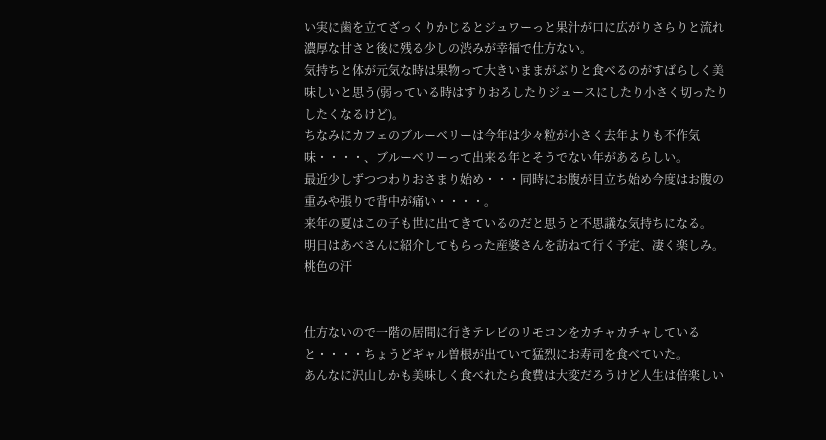い実に歯を立てざっくりかじるとジュワーっと果汁が口に広がりさらりと流れ濃厚な甘さと後に残る少しの渋みが幸福で仕方ない。
気持ちと体が元気な時は果物って大きいままがぶりと食べるのがすばらしく美味しいと思う(弱っている時はすりおろしたりジュースにしたり小さく切ったりしたくなるけど)。
ちなみにカフェのブルーベリーは今年は少々粒が小さく去年よりも不作気味・・・・、ブルーベリーって出来る年とそうでない年があるらしい。
最近少しずつつわりおさまり始め・・・同時にお腹が目立ち始め今度はお腹の重みや張りで背中が痛い・・・・。
来年の夏はこの子も世に出てきているのだと思うと不思議な気持ちになる。
明日はあべさんに紹介してもらった産婆さんを訪ねて行く予定、凄く楽しみ。
桃色の汗


仕方ないので一階の居間に行きテレビのリモコンをカチャカチャしていると・・・・ちょうどギャル曽根が出ていて猛烈にお寿司を食べていた。
あんなに沢山しかも美味しく食べれたら食費は大変だろうけど人生は倍楽しい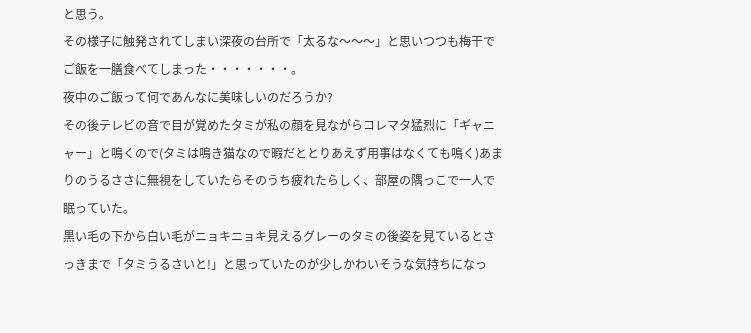と思う。
その様子に触発されてしまい深夜の台所で「太るな〜〜〜」と思いつつも梅干でご飯を一膳食べてしまった・・・・・・・。
夜中のご飯って何であんなに美味しいのだろうか?
その後テレビの音で目が覚めたタミが私の顔を見ながらコレマタ猛烈に「ギャニャー」と鳴くので(タミは鳴き猫なので暇だととりあえず用事はなくても鳴く)あまりのうるささに無視をしていたらそのうち疲れたらしく、部屋の隅っこで一人で眠っていた。
黒い毛の下から白い毛がニョキニョキ見えるグレーのタミの後姿を見ているとさっきまで「タミうるさいと!」と思っていたのが少しかわいそうな気持ちになっ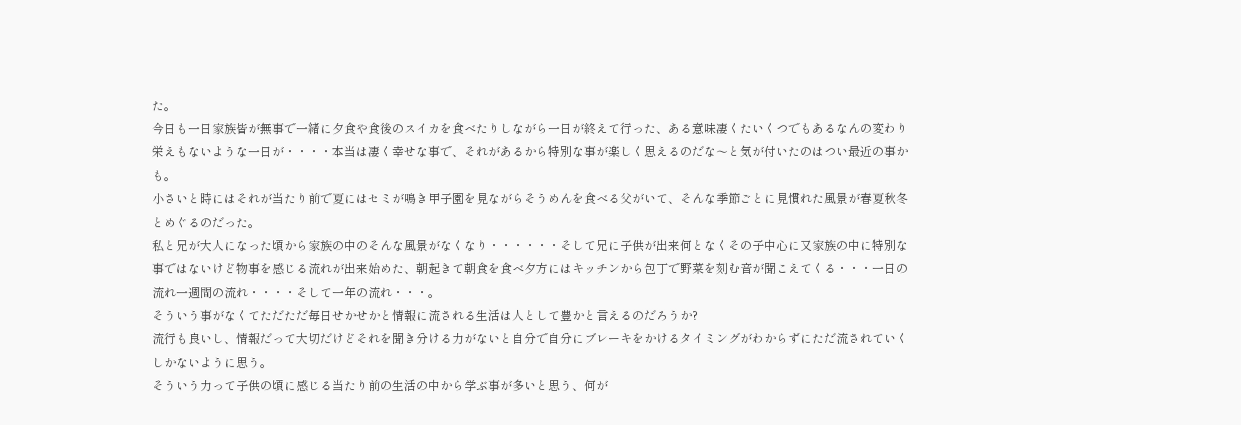た。
今日も一日家族皆が無事で一緒に夕食や食後のスイカを食べたりしながら一日が終えて行った、ある意味凄くたいくつでもあるなんの変わり栄えもないような一日が・・・・本当は凄く幸せな事で、それがあるから特別な事が楽しく思えるのだな〜と気が付いたのはつい最近の事かも。
小さいと時にはそれが当たり前で夏にはセミが鳴き甲子園を見ながらそうめんを食べる父がいて、そんな季節ごとに見慣れた風景が春夏秋冬とめぐるのだった。
私と兄が大人になった頃から家族の中のそんな風景がなくなり・・・・・・そして兄に子供が出来何となくその子中心に又家族の中に特別な事ではないけど物事を感じる流れが出来始めた、朝起きて朝食を食べ夕方にはキッチンから包丁で野菜を刻む音が聞こえてくる・・・一日の流れ一週間の流れ・・・・そして一年の流れ・・・。
そういう事がなくてただただ毎日せかせかと情報に流される生活は人として豊かと言えるのだろうか?
流行も良いし、情報だって大切だけどそれを聞き分ける力がないと自分で自分にブレーキをかけるタイミングがわからずにただ流されていくしかないように思う。
そういう力って子供の頃に感じる当たり前の生活の中から学ぶ事が多いと思う、何が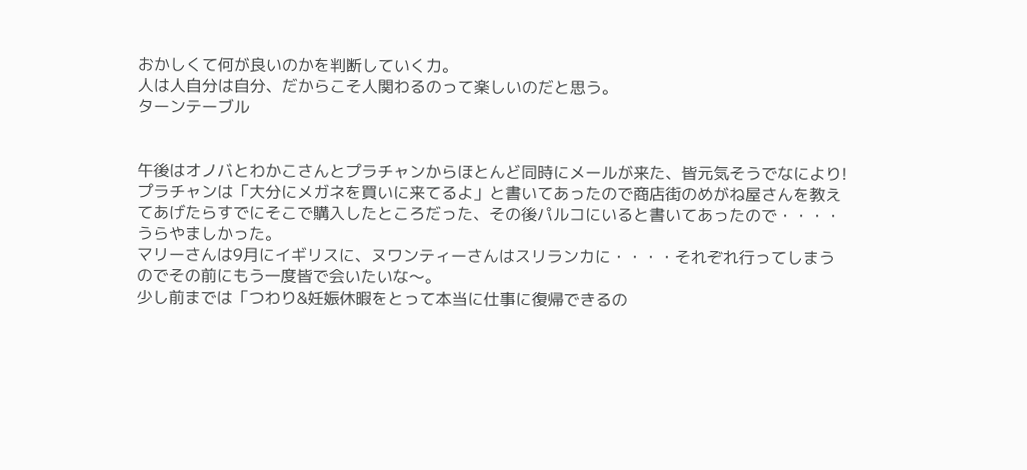おかしくて何が良いのかを判断していく力。
人は人自分は自分、だからこそ人関わるのって楽しいのだと思う。
ターンテーブル


午後はオノバとわかこさんとプラチャンからほとんど同時にメールが来た、皆元気そうでなにより!
プラチャンは「大分にメガネを買いに来てるよ」と書いてあったので商店街のめがね屋さんを教えてあげたらすでにそこで購入したところだった、その後パルコにいると書いてあったので・・・・うらやましかった。
マリーさんは9月にイギリスに、ヌワンティーさんはスリランカに・・・・それぞれ行ってしまうのでその前にもう一度皆で会いたいな〜。
少し前までは「つわり&妊娠休暇をとって本当に仕事に復帰できるの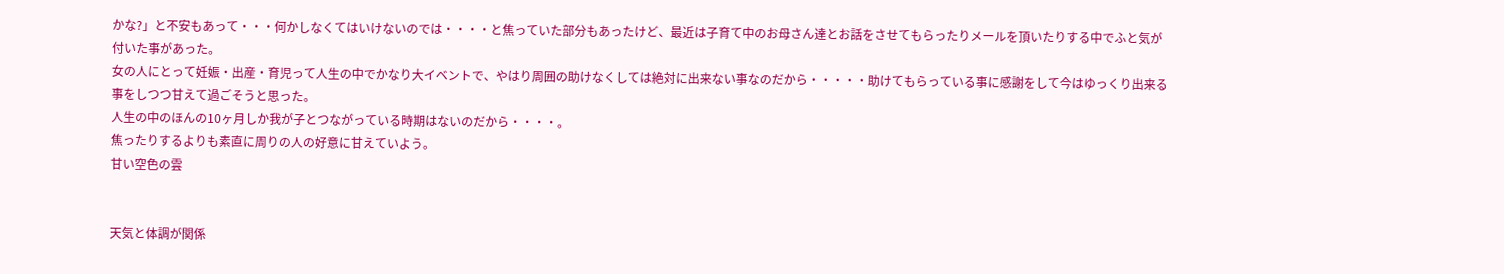かな?」と不安もあって・・・何かしなくてはいけないのでは・・・・と焦っていた部分もあったけど、最近は子育て中のお母さん達とお話をさせてもらったりメールを頂いたりする中でふと気が付いた事があった。
女の人にとって妊娠・出産・育児って人生の中でかなり大イベントで、やはり周囲の助けなくしては絶対に出来ない事なのだから・・・・・助けてもらっている事に感謝をして今はゆっくり出来る事をしつつ甘えて過ごそうと思った。
人生の中のほんの10ヶ月しか我が子とつながっている時期はないのだから・・・・。
焦ったりするよりも素直に周りの人の好意に甘えていよう。
甘い空色の雲


天気と体調が関係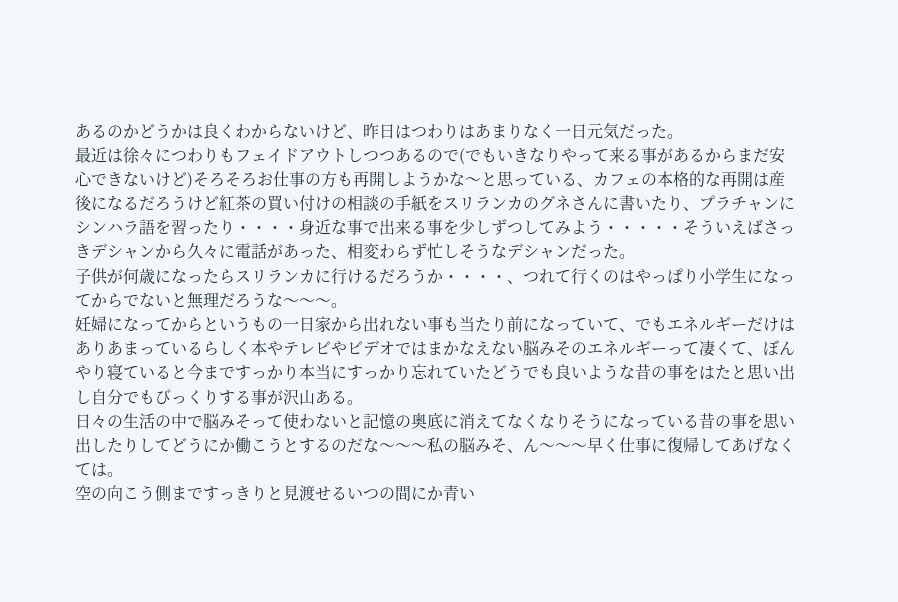あるのかどうかは良くわからないけど、昨日はつわりはあまりなく一日元気だった。
最近は徐々につわりもフェイドアウトしつつあるので(でもいきなりやって来る事があるからまだ安心できないけど)そろそろお仕事の方も再開しようかな〜と思っている、カフェの本格的な再開は産後になるだろうけど紅茶の買い付けの相談の手紙をスリランカのグネさんに書いたり、プラチャンにシンハラ語を習ったり・・・・身近な事で出来る事を少しずつしてみよう・・・・・そういえばさっきデシャンから久々に電話があった、相変わらず忙しそうなデシャンだった。
子供が何歳になったらスリランカに行けるだろうか・・・・、つれて行くのはやっぱり小学生になってからでないと無理だろうな〜〜〜。
妊婦になってからというもの一日家から出れない事も当たり前になっていて、でもエネルギーだけはありあまっているらしく本やテレビやビデオではまかなえない脳みそのエネルギーって凄くて、ぼんやり寝ていると今まですっかり本当にすっかり忘れていたどうでも良いような昔の事をはたと思い出し自分でもびっくりする事が沢山ある。
日々の生活の中で脳みそって使わないと記憶の奥底に消えてなくなりそうになっている昔の事を思い出したりしてどうにか働こうとするのだな〜〜〜私の脳みそ、ん〜〜〜早く仕事に復帰してあげなくては。
空の向こう側まですっきりと見渡せるいつの間にか青い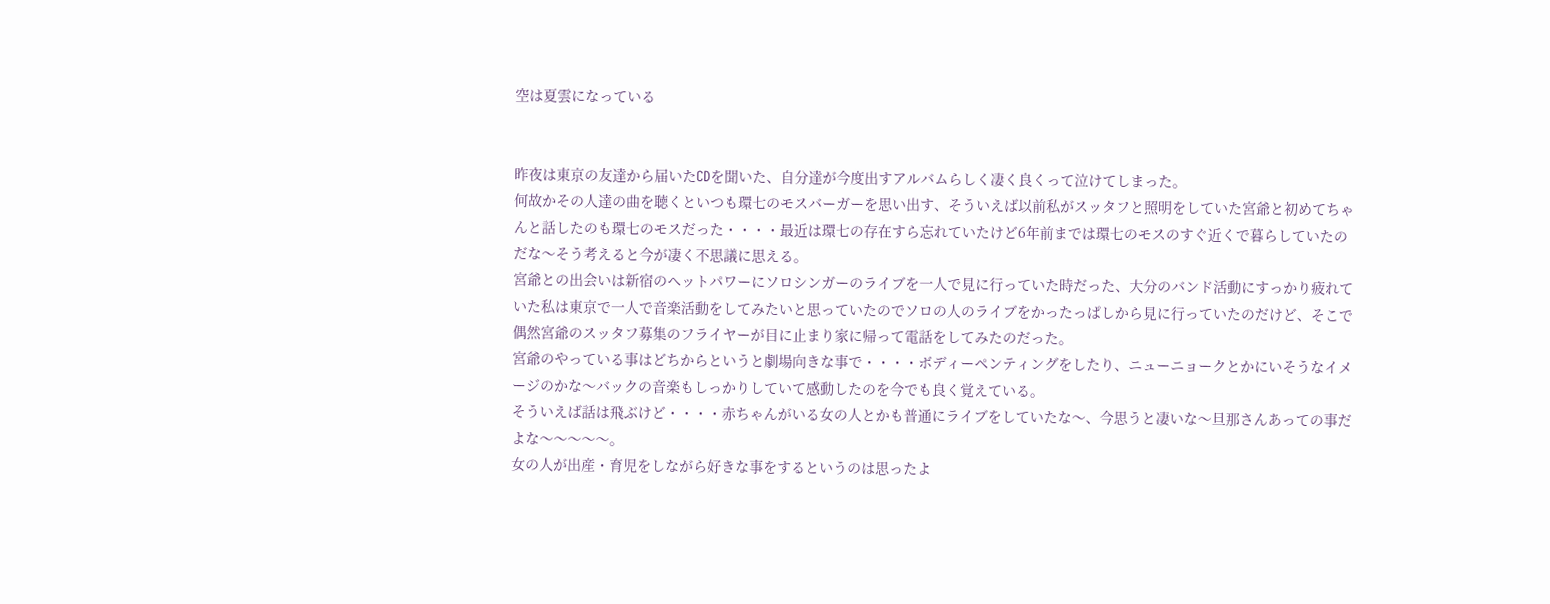空は夏雲になっている


昨夜は東京の友達から届いたCDを聞いた、自分達が今度出すアルバムらしく凄く良くって泣けてしまった。
何故かその人達の曲を聴くといつも環七のモスバーガーを思い出す、そういえば以前私がスッタフと照明をしていた宮爺と初めてちゃんと話したのも環七のモスだった・・・・最近は環七の存在すら忘れていたけど6年前までは環七のモスのすぐ近くで暮らしていたのだな〜そう考えると今が凄く不思議に思える。
宮爺との出会いは新宿のヘットパワーにソロシンガーのライブを一人で見に行っていた時だった、大分のバンド活動にすっかり疲れていた私は東京で一人で音楽活動をしてみたいと思っていたのでソロの人のライブをかったっぱしから見に行っていたのだけど、そこで偶然宮爺のスッタフ募集のフライヤーが目に止まり家に帰って電話をしてみたのだった。
宮爺のやっている事はどちからというと劇場向きな事で・・・・ボディーペンティングをしたり、ニューニョークとかにいそうなイメージのかな〜バックの音楽もしっかりしていて感動したのを今でも良く覚えている。
そういえば話は飛ぶけど・・・・赤ちゃんがいる女の人とかも普通にライブをしていたな〜、今思うと凄いな〜旦那さんあっての事だよな〜〜〜〜〜。
女の人が出産・育児をしながら好きな事をするというのは思ったよ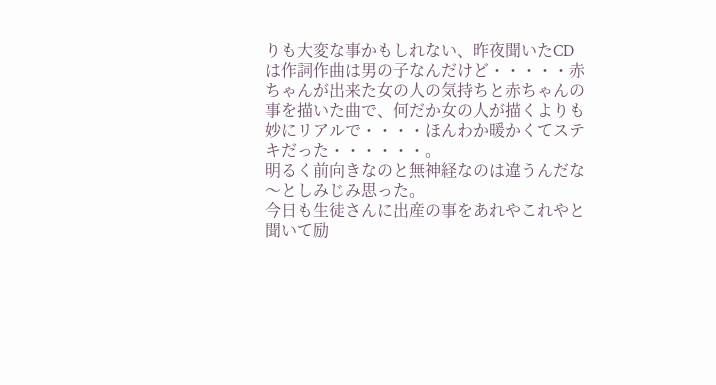りも大変な事かもしれない、昨夜聞いたCDは作詞作曲は男の子なんだけど・・・・・赤ちゃんが出来た女の人の気持ちと赤ちゃんの事を描いた曲で、何だか女の人が描くよりも妙にリアルで・・・・ほんわか暖かくてステキだった・・・・・・。
明るく前向きなのと無神経なのは違うんだな〜としみじみ思った。
今日も生徒さんに出産の事をあれやこれやと聞いて励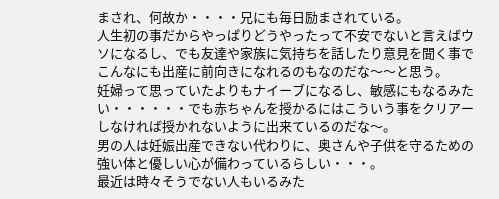まされ、何故か・・・・兄にも毎日励まされている。
人生初の事だからやっぱりどうやったって不安でないと言えばウソになるし、でも友達や家族に気持ちを話したり意見を聞く事でこんなにも出産に前向きになれるのもなのだな〜〜と思う。
妊婦って思っていたよりもナイーブになるし、敏感にもなるみたい・・・・・・でも赤ちゃんを授かるにはこういう事をクリアーしなければ授かれないように出来ているのだな〜。
男の人は妊娠出産できない代わりに、奥さんや子供を守るための強い体と優しい心が備わっているらしい・・・。
最近は時々そうでない人もいるみた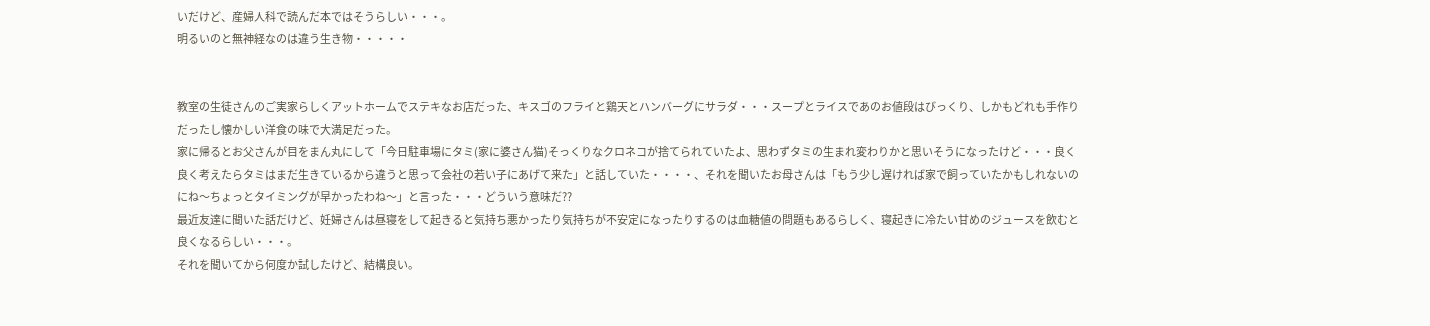いだけど、産婦人科で読んだ本ではそうらしい・・・。
明るいのと無神経なのは違う生き物・・・・・


教室の生徒さんのご実家らしくアットホームでステキなお店だった、キスゴのフライと鶏天とハンバーグにサラダ・・・スープとライスであのお値段はびっくり、しかもどれも手作りだったし懐かしい洋食の味で大満足だった。
家に帰るとお父さんが目をまん丸にして「今日駐車場にタミ(家に婆さん猫)そっくりなクロネコが捨てられていたよ、思わずタミの生まれ変わりかと思いそうになったけど・・・良く良く考えたらタミはまだ生きているから違うと思って会社の若い子にあげて来た」と話していた・・・・、それを聞いたお母さんは「もう少し遅ければ家で飼っていたかもしれないのにね〜ちょっとタイミングが早かったわね〜」と言った・・・どういう意味だ??
最近友達に聞いた話だけど、妊婦さんは昼寝をして起きると気持ち悪かったり気持ちが不安定になったりするのは血糖値の問題もあるらしく、寝起きに冷たい甘めのジュースを飲むと良くなるらしい・・・。
それを聞いてから何度か試したけど、結構良い。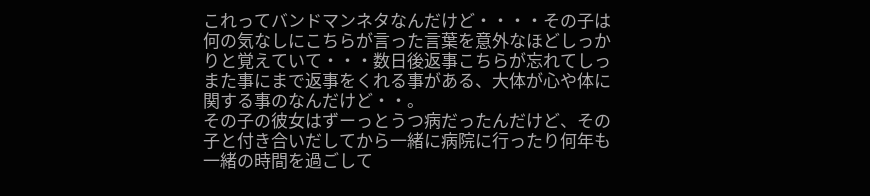これってバンドマンネタなんだけど・・・・その子は何の気なしにこちらが言った言葉を意外なほどしっかりと覚えていて・・・数日後返事こちらが忘れてしっまた事にまで返事をくれる事がある、大体が心や体に関する事のなんだけど・・。
その子の彼女はずーっとうつ病だったんだけど、その子と付き合いだしてから一緒に病院に行ったり何年も一緒の時間を過ごして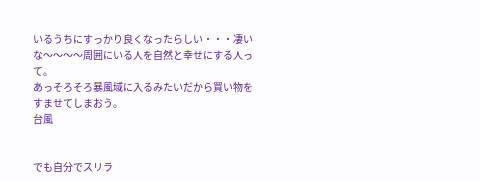いるうちにすっかり良くなったらしい・・・凄いな〜〜〜〜周囲にいる人を自然と幸せにする人って。
あっそろそろ暴風域に入るみたいだから買い物をすませてしまおう。
台風


でも自分でスリラ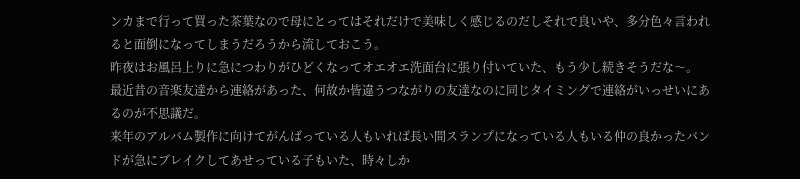ンカまで行って買った茶葉なので母にとってはそれだけで美味しく感じるのだしそれで良いや、多分色々言われると面倒になってしまうだろうから流しておこう。
昨夜はお風呂上りに急につわりがひどくなってオエオエ洗面台に張り付いていた、もう少し続きそうだな〜。
最近昔の音楽友達から連絡があった、何故か皆違うつながりの友達なのに同じタイミングで連絡がいっせいにあるのが不思議だ。
来年のアルバム製作に向けてがんばっている人もいれば長い間スランプになっている人もいる仲の良かったバンドが急にブレイクしてあせっている子もいた、時々しか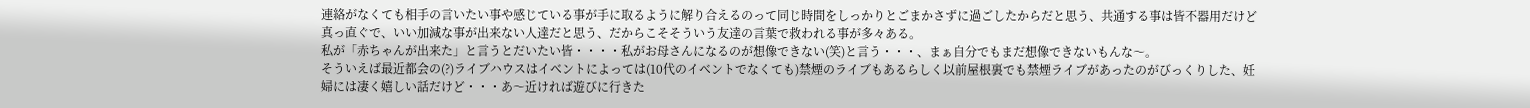連絡がなくても相手の言いたい事や感じている事が手に取るように解り合えるのって同じ時間をしっかりとごまかさずに過ごしたからだと思う、共通する事は皆不器用だけど真っ直ぐで、いい加減な事が出来ない人達だと思う、だからこそそういう友達の言葉で救われる事が多々ある。
私が「赤ちゃんが出来た」と言うとだいたい皆・・・・私がお母さんになるのが想像できない(笑)と言う・・・、まぁ自分でもまだ想像できないもんな〜。
そういえば最近都会の(?)ライブハウスはイベントによっては(10代のイベントでなくても)禁煙のライブもあるらしく以前屋根裏でも禁煙ライブがあったのがびっくりした、妊婦には凄く嬉しい話だけど・・・あ〜近ければ遊びに行きた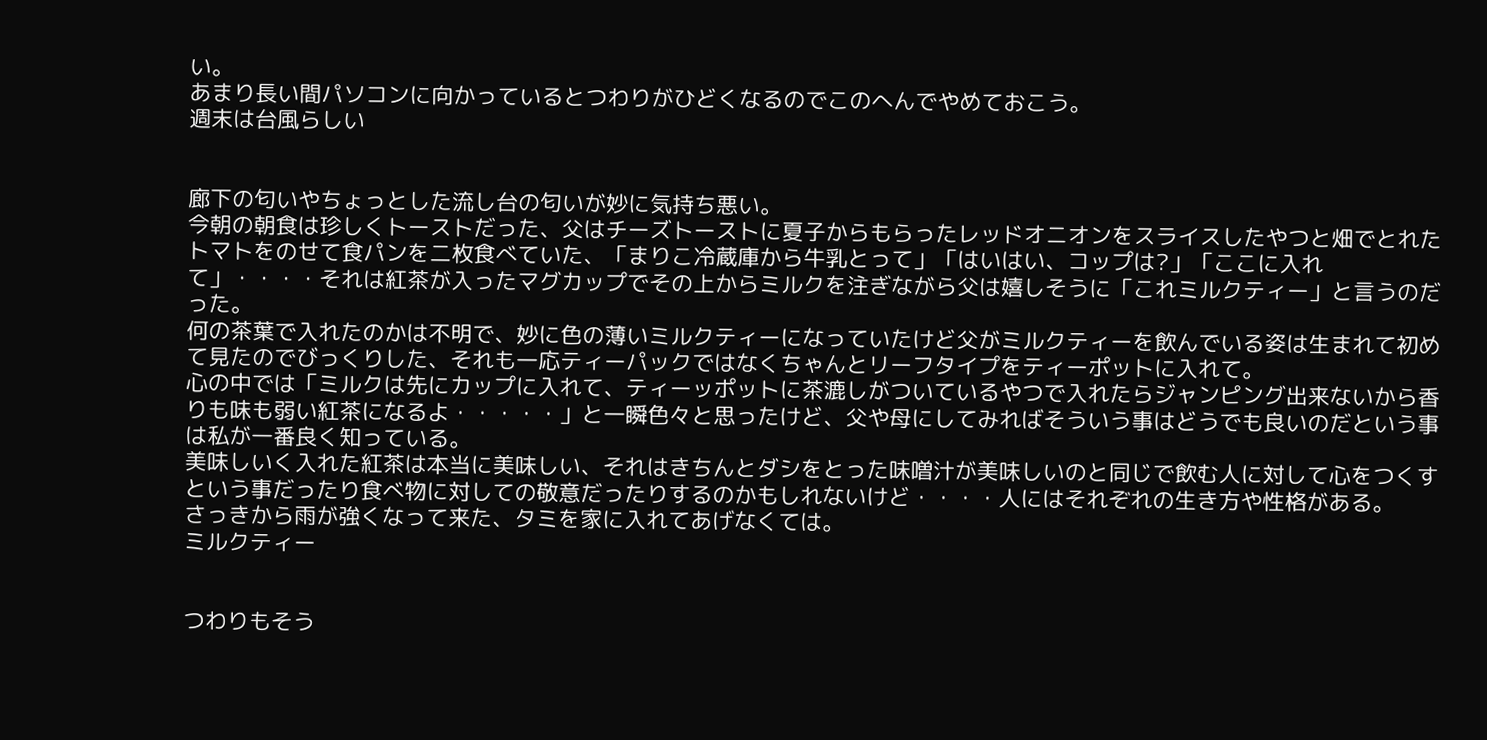い。
あまり長い間パソコンに向かっているとつわりがひどくなるのでこのへんでやめておこう。
週末は台風らしい


廊下の匂いやちょっとした流し台の匂いが妙に気持ち悪い。
今朝の朝食は珍しくトーストだった、父はチーズトーストに夏子からもらったレッドオニオンをスライスしたやつと畑でとれたトマトをのせて食パンを二枚食べていた、「まりこ冷蔵庫から牛乳とって」「はいはい、コップは?」「ここに入れて」・・・・それは紅茶が入ったマグカップでその上からミルクを注ぎながら父は嬉しそうに「これミルクティー」と言うのだった。
何の茶葉で入れたのかは不明で、妙に色の薄いミルクティーになっていたけど父がミルクティーを飲んでいる姿は生まれて初めて見たのでびっくりした、それも一応ティーパックではなくちゃんとリーフタイプをティーポットに入れて。
心の中では「ミルクは先にカップに入れて、ティーッポットに茶漉しがついているやつで入れたらジャンピング出来ないから香りも味も弱い紅茶になるよ・・・・・」と一瞬色々と思ったけど、父や母にしてみればそういう事はどうでも良いのだという事は私が一番良く知っている。
美味しいく入れた紅茶は本当に美味しい、それはきちんとダシをとった味噌汁が美味しいのと同じで飲む人に対して心をつくすという事だったり食べ物に対しての敬意だったりするのかもしれないけど・・・・人にはそれぞれの生き方や性格がある。
さっきから雨が強くなって来た、タミを家に入れてあげなくては。
ミルクティー


つわりもそう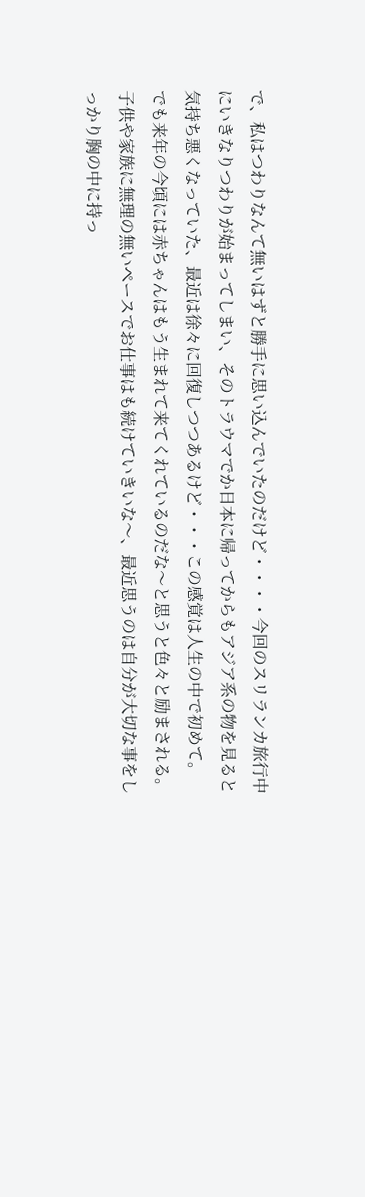で、私はつわりなんて無いはずと勝手に思い込んでいたのだけど・・・・今回のスリランカ旅行中にいきなりつわりが始まってしまい、そのトラウマでか日本に帰ってからもアジア系の物を見ると気持ち悪くなっていた、最近は徐々に回復しつつあるけど・・・この感覚は人生の中で初めて。
でも来年の今頃には赤ちゃんはもう生まれて来てくれているのだな〜と思うと色々と励まされる。
子供や家族に無理の無いペースでお仕事はも続けていきいな〜、最近思うのは自分が大切な事をしっかり胸の中に持っ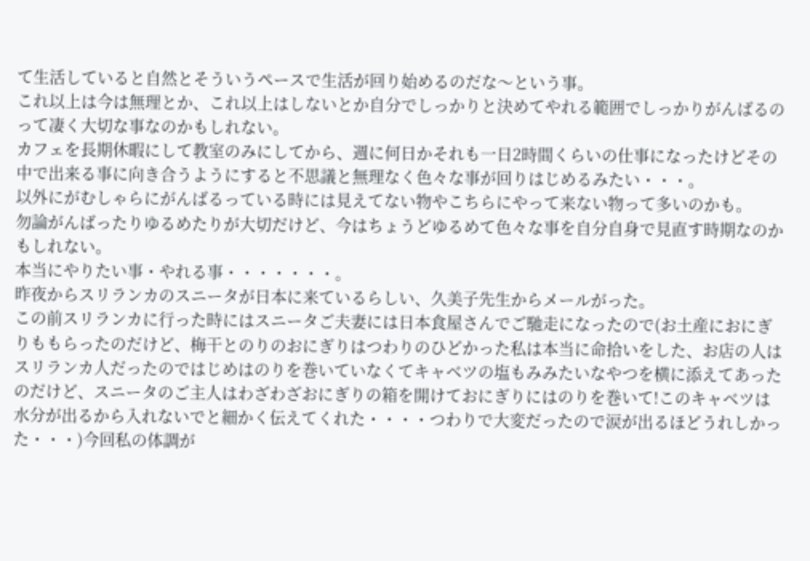て生活していると自然とそういうペースで生活が回り始めるのだな〜という事。
これ以上は今は無理とか、これ以上はしないとか自分でしっかりと決めてやれる範囲でしっかりがんばるのって凄く大切な事なのかもしれない。
カフェを長期休暇にして教室のみにしてから、週に何日かそれも一日2時間くらいの仕事になったけどその中で出来る事に向き合うようにすると不思議と無理なく色々な事が回りはじめるみたい・・・。
以外にがむしゃらにがんばるっている時には見えてない物やこちらにやって来ない物って多いのかも。
勿論がんばったりゆるめたりが大切だけど、今はちょうどゆるめて色々な事を自分自身で見直す時期なのかもしれない。
本当にやりたい事・やれる事・・・・・・・。
昨夜からスリランカのスニータが日本に来ているらしい、久美子先生からメールがった。
この前スリランカに行った時にはスニータご夫妻には日本食屋さんでご馳走になったので(お土産におにぎりももらったのだけど、梅干とのりのおにぎりはつわりのひどかった私は本当に命拾いをした、お店の人はスリランカ人だったのではじめはのりを巻いていなくてキャベツの塩もみみたいなやつを横に添えてあったのだけど、スニータのご主人はわざわざおにぎりの箱を開けておにぎりにはのりを巻いて!このキャベツは水分が出るから入れないでと細かく伝えてくれた・・・・つわりで大変だったので涙が出るほどうれしかった・・・)今回私の体調が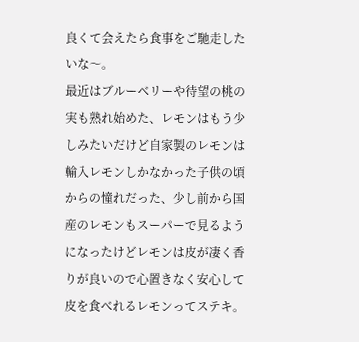良くて会えたら食事をご馳走したいな〜。
最近はブルーベリーや待望の桃の実も熟れ始めた、レモンはもう少しみたいだけど自家製のレモンは輸入レモンしかなかった子供の頃からの憧れだった、少し前から国産のレモンもスーパーで見るようになったけどレモンは皮が凄く香りが良いので心置きなく安心して皮を食べれるレモンってステキ。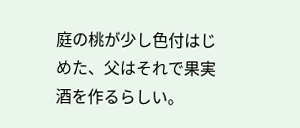庭の桃が少し色付はじめた、父はそれで果実酒を作るらしい。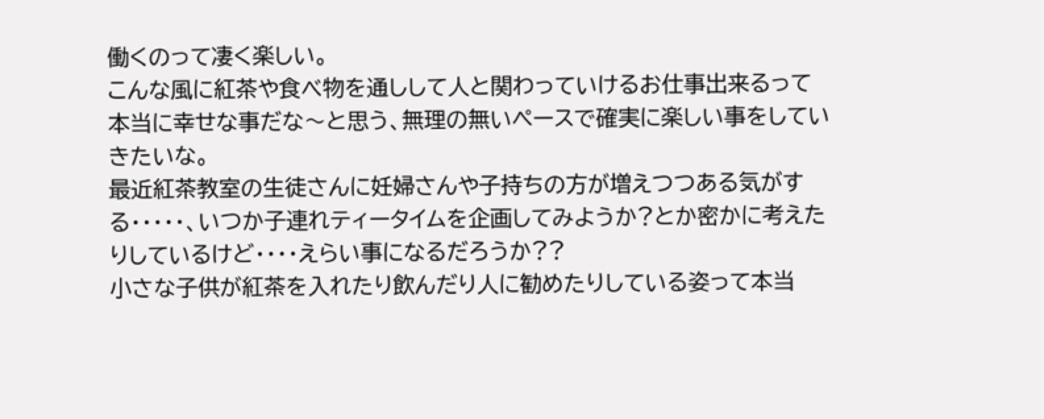働くのって凄く楽しい。
こんな風に紅茶や食べ物を通しして人と関わっていけるお仕事出来るって本当に幸せな事だな〜と思う、無理の無いペースで確実に楽しい事をしていきたいな。
最近紅茶教室の生徒さんに妊婦さんや子持ちの方が増えつつある気がする・・・・・、いつか子連れティータイムを企画してみようか?とか密かに考えたりしているけど・・・・えらい事になるだろうか??
小さな子供が紅茶を入れたり飲んだり人に勧めたりしている姿って本当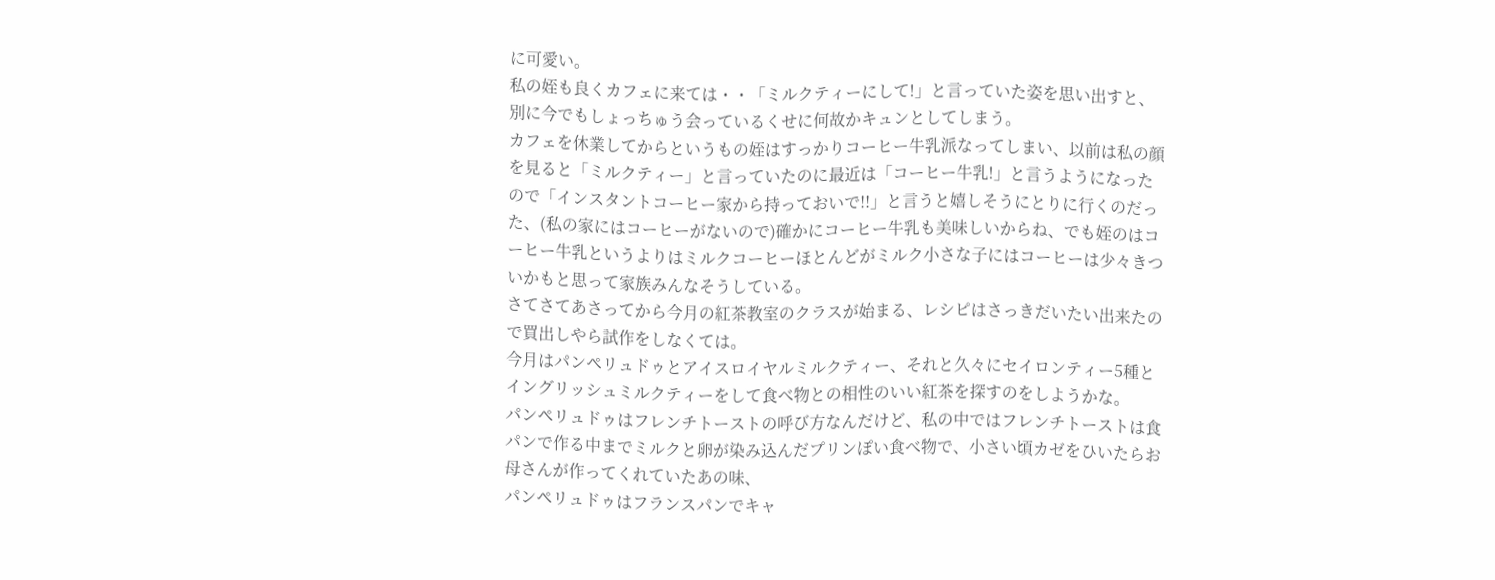に可愛い。
私の姪も良くカフェに来ては・・「ミルクティーにして!」と言っていた姿を思い出すと、別に今でもしょっちゅう会っているくせに何故かキュンとしてしまう。
カフェを休業してからというもの姪はすっかりコーヒー牛乳派なってしまい、以前は私の顔を見ると「ミルクティー」と言っていたのに最近は「コーヒー牛乳!」と言うようになったので「インスタントコーヒー家から持っておいで!!」と言うと嬉しそうにとりに行くのだった、(私の家にはコーヒーがないので)確かにコーヒー牛乳も美味しいからね、でも姪のはコーヒー牛乳というよりはミルクコーヒーほとんどがミルク小さな子にはコーヒーは少々きついかもと思って家族みんなそうしている。
さてさてあさってから今月の紅茶教室のクラスが始まる、レシピはさっきだいたい出来たので買出しやら試作をしなくては。
今月はパンペリュドゥとアイスロイヤルミルクティー、それと久々にセイロンティー5種とイングリッシュミルクティーをして食べ物との相性のいい紅茶を探すのをしようかな。
パンペリュドゥはフレンチトーストの呼び方なんだけど、私の中ではフレンチトーストは食パンで作る中までミルクと卵が染み込んだプリンぽい食べ物で、小さい頃カゼをひいたらお母さんが作ってくれていたあの味、
パンペリュドゥはフランスパンでキャ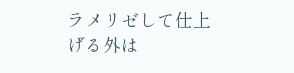ラメリゼして仕上げる外は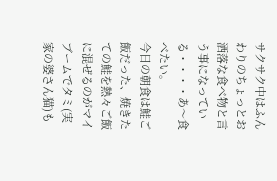サクサク中はふんわりのちょっとお洒落な食べ物と言う事になっている・・・・あ〜食べたい。
今日の朝食は鮭ご飯だった、焼きたての鮭を熱々ご飯に混ぜるのがマイブームでタミ(実家の婆さん猫)も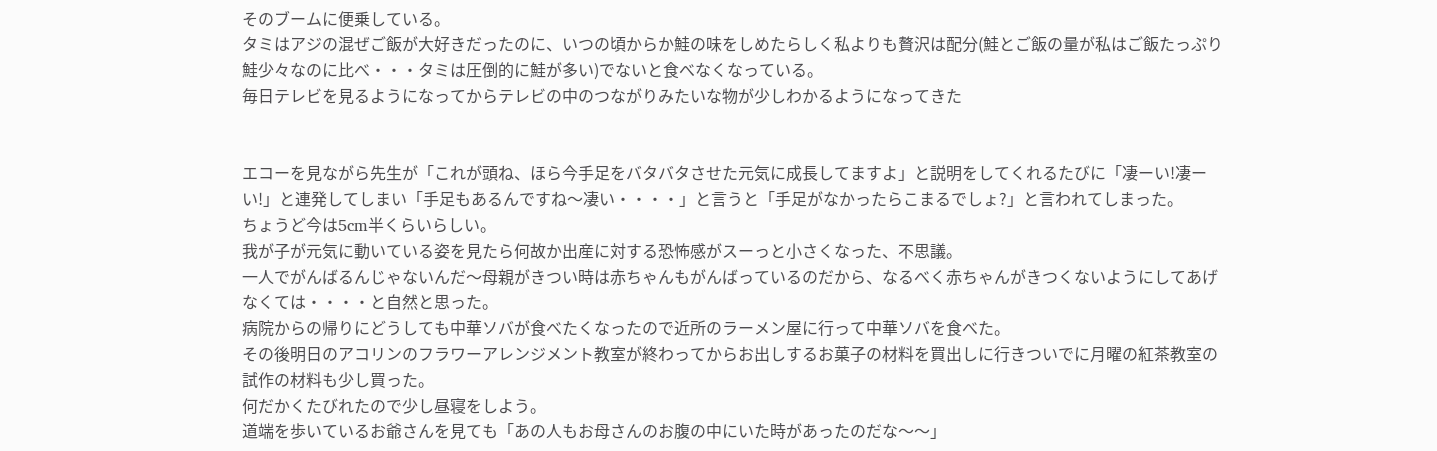そのブームに便乗している。
タミはアジの混ぜご飯が大好きだったのに、いつの頃からか鮭の味をしめたらしく私よりも贅沢は配分(鮭とご飯の量が私はご飯たっぷり鮭少々なのに比べ・・・タミは圧倒的に鮭が多い)でないと食べなくなっている。
毎日テレビを見るようになってからテレビの中のつながりみたいな物が少しわかるようになってきた


エコーを見ながら先生が「これが頭ね、ほら今手足をバタバタさせた元気に成長してますよ」と説明をしてくれるたびに「凄ーい!凄ーい!」と連発してしまい「手足もあるんですね〜凄い・・・・」と言うと「手足がなかったらこまるでしょ?」と言われてしまった。
ちょうど今は5cm半くらいらしい。
我が子が元気に動いている姿を見たら何故か出産に対する恐怖感がスーっと小さくなった、不思議。
一人でがんばるんじゃないんだ〜母親がきつい時は赤ちゃんもがんばっているのだから、なるべく赤ちゃんがきつくないようにしてあげなくては・・・・と自然と思った。
病院からの帰りにどうしても中華ソバが食べたくなったので近所のラーメン屋に行って中華ソバを食べた。
その後明日のアコリンのフラワーアレンジメント教室が終わってからお出しするお菓子の材料を買出しに行きついでに月曜の紅茶教室の試作の材料も少し買った。
何だかくたびれたので少し昼寝をしよう。
道端を歩いているお爺さんを見ても「あの人もお母さんのお腹の中にいた時があったのだな〜〜」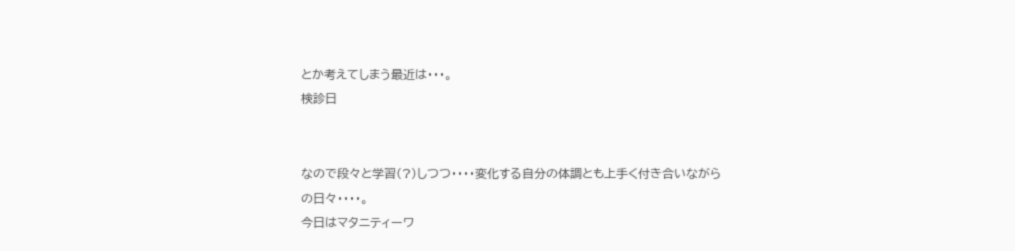とか考えてしまう最近は・・・。
検診日


なので段々と学習(?)しつつ・・・・変化する自分の体調とも上手く付き合いながらの日々・・・・。
今日はマタニティーワ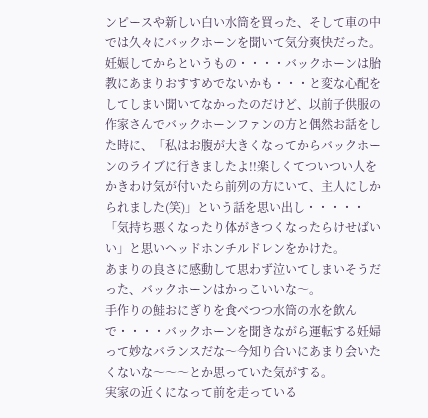ンピースや新しい白い水筒を買った、そして車の中では久々にバックホーンを聞いて気分爽快だった。
妊娠してからというもの・・・・バックホーンは胎教にあまりおすすめでないかも・・・と変な心配をしてしまい聞いてなかったのだけど、以前子供服の作家さんでバックホーンファンの方と偶然お話をした時に、「私はお腹が大きくなってからバックホーンのライブに行きましたよ!!楽しくてついつい人をかきわけ気が付いたら前列の方にいて、主人にしかられました(笑)」という話を思い出し・・・・・「気持ち悪くなったり体がきつくなったらけせばいい」と思いヘッドホンチルドレンをかけた。
あまりの良さに感動して思わず泣いてしまいそうだった、バックホーンはかっこいいな〜。
手作りの鮭おにぎりを食べつつ水筒の水を飲んで・・・・バックホーンを聞きながら運転する妊婦って妙なバランスだな〜今知り合いにあまり会いたくないな〜〜〜とか思っていた気がする。
実家の近くになって前を走っている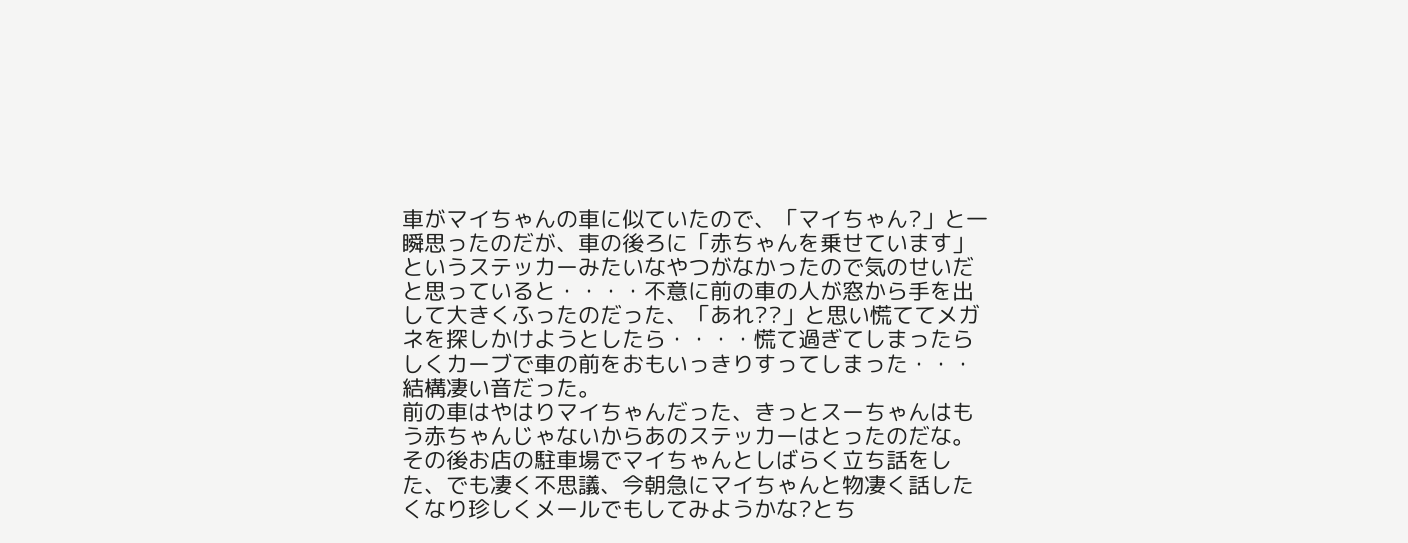車がマイちゃんの車に似ていたので、「マイちゃん?」と一瞬思ったのだが、車の後ろに「赤ちゃんを乗せています」というステッカーみたいなやつがなかったので気のせいだと思っていると・・・・不意に前の車の人が窓から手を出して大きくふったのだった、「あれ??」と思い慌ててメガネを探しかけようとしたら・・・・慌て過ぎてしまったらしくカーブで車の前をおもいっきりすってしまった・・・結構凄い音だった。
前の車はやはりマイちゃんだった、きっとスーちゃんはもう赤ちゃんじゃないからあのステッカーはとったのだな。
その後お店の駐車場でマイちゃんとしばらく立ち話をした、でも凄く不思議、今朝急にマイちゃんと物凄く話したくなり珍しくメールでもしてみようかな?とち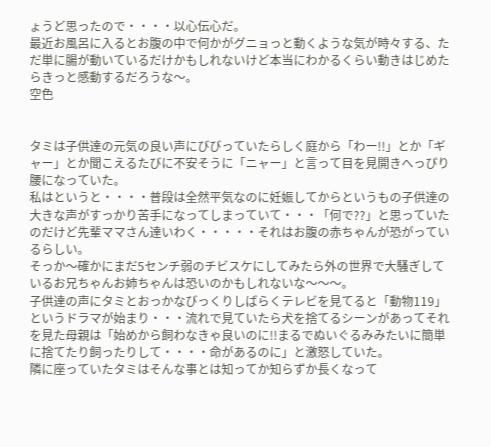ょうど思ったので・・・・以心伝心だ。
最近お風呂に入るとお腹の中で何かがグニョっと動くような気が時々する、ただ単に腸が動いているだけかもしれないけど本当にわかるくらい動きはじめたらきっと感動するだろうな〜。
空色


タミは子供達の元気の良い声にびびっていたらしく庭から「わー!!」とか「ギャー」とか聞こえるたびに不安そうに「ニャー」と言って目を見開きへっぴり腰になっていた。
私はというと・・・・普段は全然平気なのに妊娠してからというもの子供達の大きな声がすっかり苦手になってしまっていて・・・「何で??」と思っていたのだけど先輩ママさん達いわく・・・・・それはお腹の赤ちゃんが恐がっているらしい。
そっか〜確かにまだ5センチ弱のチビスケにしてみたら外の世界で大騒ぎしているお兄ちゃんお姉ちゃんは恐いのかもしれないな〜〜〜。
子供達の声にタミとおっかなびっくりしばらくテレビを見てると「動物119」というドラマが始まり・・・流れで見ていたら犬を捨てるシーンがあってそれを見た母親は「始めから飼わなきゃ良いのに!!まるでぬいぐるみみたいに簡単に捨てたり飼ったりして・・・・命があるのに」と激怒していた。
隣に座っていたタミはそんな事とは知ってか知らずか長くなって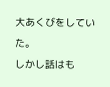大あくびをしていた。
しかし話はも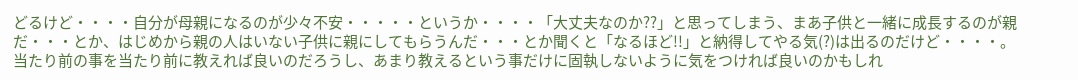どるけど・・・・自分が母親になるのが少々不安・・・・・というか・・・・「大丈夫なのか??」と思ってしまう、まあ子供と一緒に成長するのが親だ・・・とか、はじめから親の人はいない子供に親にしてもらうんだ・・・とか聞くと「なるほど!!」と納得してやる気(?)は出るのだけど・・・・。
当たり前の事を当たり前に教えれば良いのだろうし、あまり教えるという事だけに固執しないように気をつければ良いのかもしれ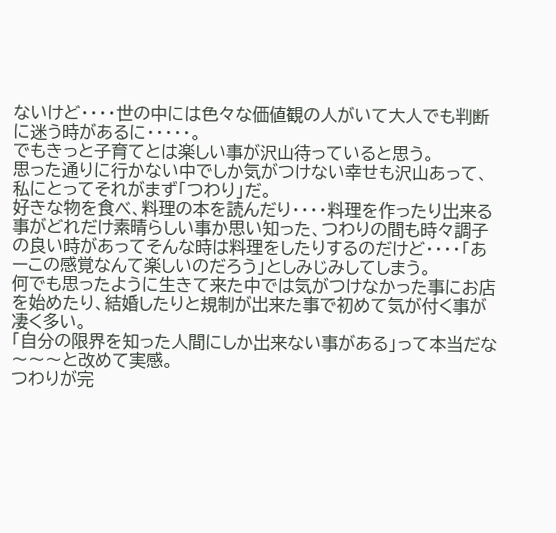ないけど・・・・世の中には色々な価値観の人がいて大人でも判断に迷う時があるに・・・・・。
でもきっと子育てとは楽しい事が沢山待っていると思う。
思った通りに行かない中でしか気がつけない幸せも沢山あって、私にとってそれがまず「つわり」だ。
好きな物を食べ、料理の本を読んだり・・・・料理を作ったり出来る事がどれだけ素晴らしい事か思い知った、つわりの間も時々調子の良い時があってそんな時は料理をしたりするのだけど・・・・「あーこの感覚なんて楽しいのだろう」としみじみしてしまう。
何でも思ったように生きて来た中では気がつけなかった事にお店を始めたり、結婚したりと規制が出来た事で初めて気が付く事が凄く多い。
「自分の限界を知った人間にしか出来ない事がある」って本当だな〜〜〜と改めて実感。
つわりが完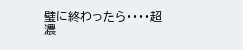璧に終わったら・・・・超濃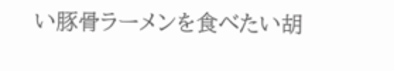い豚骨ラーメンを食べたい胡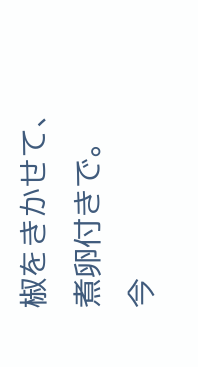椒をきかせて、煮卵付きで。
今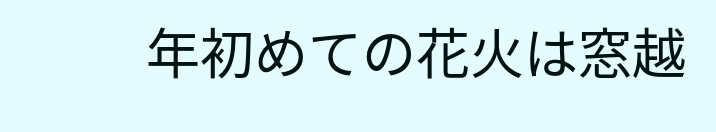年初めての花火は窓越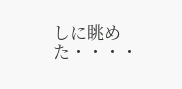しに眺めた・・・・